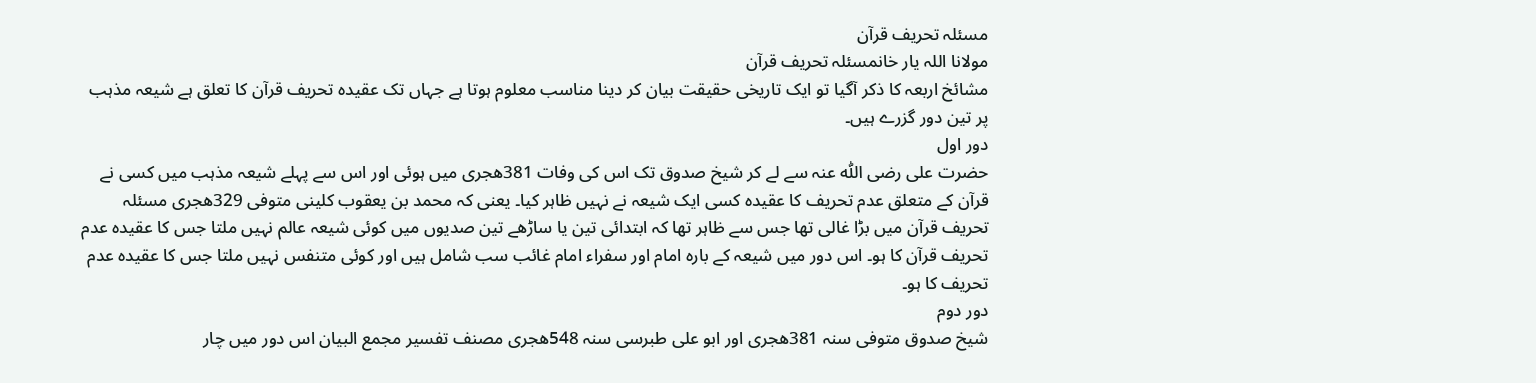مسئلہ تحریف قرآن
مولانا اللہ یار خانمسئلہ تحریف قرآن
مشائخ اربعہ کا ذکر آگیا تو ایک تاریخی حقیقت بیان کر دینا مناسب معلوم ہوتا ہے جہاں تک عقیدہ تحریف قرآن کا تعلق ہے شیعہ مذہب پر تین دور گزرے ہیں۔
دور اول
حضرت علی رضی اللّٰہ عنہ سے لے کر شیخ صدوق تک اس کی وفات 381ھجری میں ہوئی اور اس سے پہلے شیعہ مذہب میں کسی نے قرآن کے متعلق عدم تحریف کا عقیدہ کسی ایک شیعہ نے نہیں ظاہر کیا۔ یعنی کہ محمد بن یعقوب کلینی متوفی 329ھجری مسئلہ تحریف قرآن میں بڑا غالی تھا جس سے ظاہر تھا کہ ابتدائی تین یا ساڑھے تین صدیوں میں کوئی شیعہ عالم نہیں ملتا جس کا عقیدہ عدم تحریف قرآن کا ہو۔ اس دور میں شیعہ کے بارہ امام اور سفراء امام غائب سب شامل ہیں اور کوئی متنفس نہیں ملتا جس کا عقیدہ عدم تحریف کا ہو۔
دور دوم
شیخ صدوق متوفی سنہ 381ھجری اور ابو علی طبرسی سنہ 548ھجری مصنف تفسیر مجمع البیان اس دور میں چار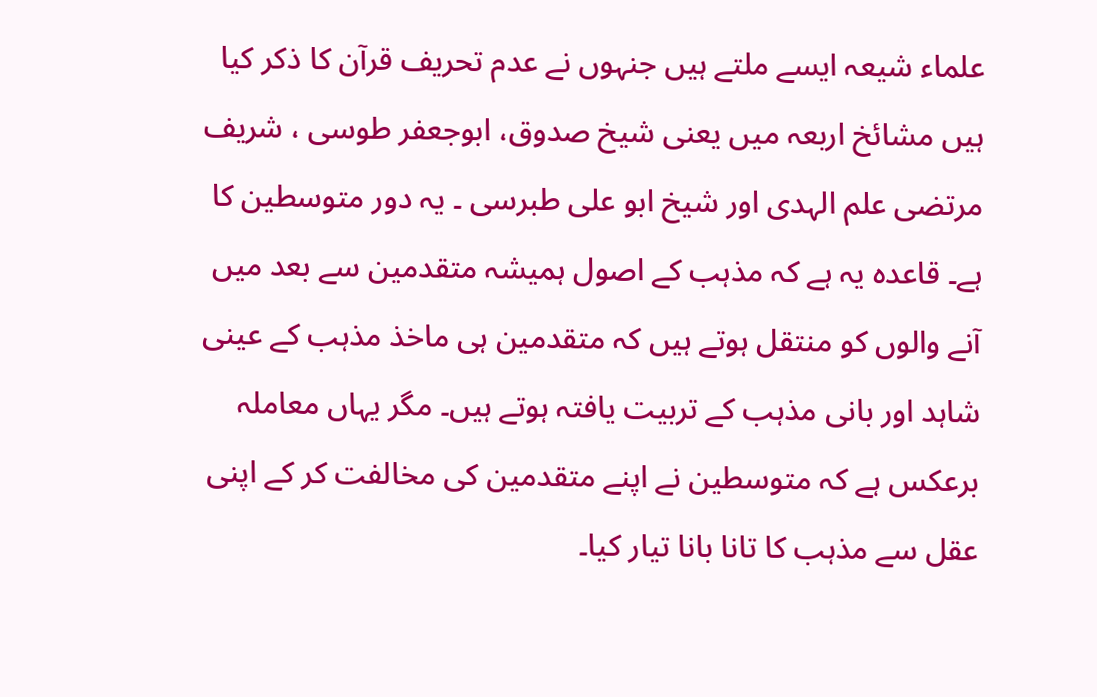علماء شیعہ ایسے ملتے ہیں جنہوں نے عدم تحریف قرآن کا ذکر کیا ہیں مشائخ اربعہ میں یعنی شیخ صدوق، ابوجعفر طوسی ، شریف مرتضی علم الہدی اور شیخ ابو علی طبرسی ۔ یہ دور متوسطین کا ہے۔ قاعدہ یہ ہے کہ مذہب کے اصول ہمیشہ متقدمین سے بعد میں آنے والوں کو منتقل ہوتے ہیں کہ متقدمین ہی ماخذ مذہب کے عینی شاہد اور بانی مذہب کے تربیت یافتہ ہوتے ہیں۔ مگر یہاں معاملہ برعکس ہے کہ متوسطین نے اپنے متقدمین کی مخالفت کر کے اپنی عقل سے مذہب کا تانا بانا تیار کیا۔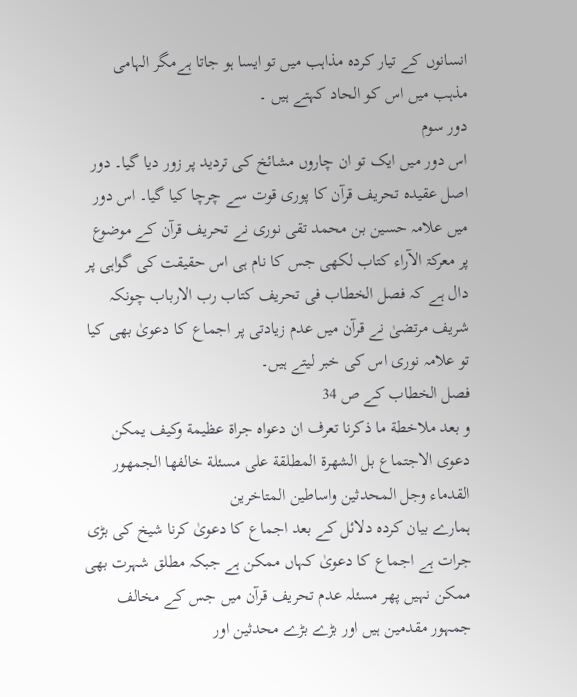انسانوں کے تیار کردہ مذاہب میں تو ایسا ہو جاتا ہےمگر الہامی مذہب میں اس کو الحاد کہتے ہیں ۔
دور سوم
اس دور میں ایک تو ان چاروں مشائخ کی تردید پر زور دیا گیا۔ دور اصل عقیدہ تحریف قرآن کا پوری قوت سے چرچا کیا گیا۔ اس دور میں علامہ حسین بن محمد تقی نوری نے تحریف قرآن کے موضوع پر معرکۃ الآراء کتاب لکھی جس کا نام ہی اس حقیقت کی گواہی پر دال ہے کہ فصل الخطاب فی تحریف کتاب رب الارباب چونکہ شریف مرتضیٰ نے قرآن میں عدم زیادتی پر اجماع کا دعویٰ بھی کیا تو علامہ نوری اس کی خبر لیتے ہیں۔
فصل الخطاب کے ص 34
و بعد ملاخطة ما ذكرنا تعرف ان دعواه جراة عظيمة وكيف يمكن دعوى الاجتماع بل الشهرة المطلقة على مسئلة خالفها الجمهور القدماء وجل المحدثين واساطين المتاخرين
ہمارے بیان کردہ دلائل کے بعد اجماع کا دعویٰ کرنا شیخ کی بڑی جرات ہے اجماع کا دعویٰ کہاں ممکن ہے جبکہ مطلق شہرت بھی ممکن نہیں پھر مسئلہ عدم تحریف قرآن میں جس کے مخالف جمہور مقدمین ہیں اور بڑے بڑے محدثین اور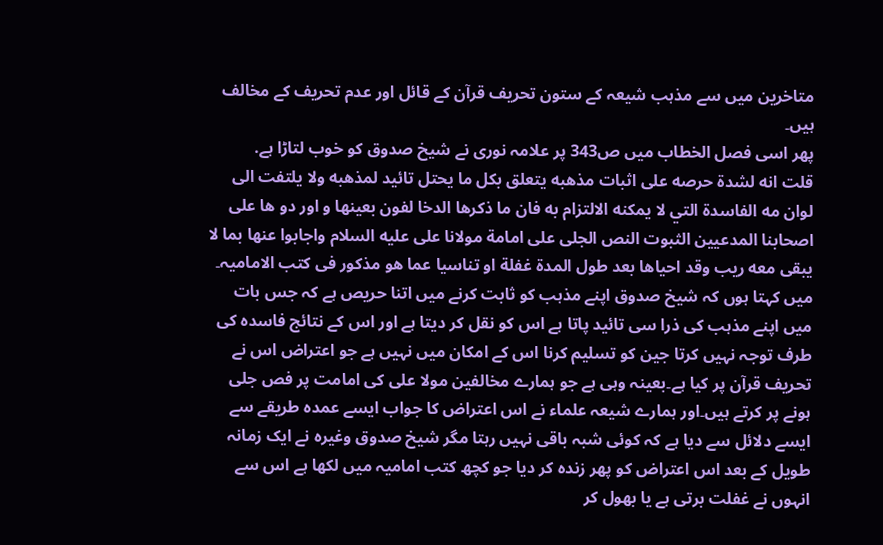متاخرین میں سے مذہب شیعہ کے ستون تحریف قرآن کے قائل اور عدم تحریف کے مخالف ہیں۔
پھر اسی فصل الخطاب میں ص343 پر علامہ نوری نے شیخ صدوق کو خوب لتاڑا ہے.
قلت انه لشدۃ حرصه على اثبات مذهبه يتعلق بكل ما يحتل تائيد لمذهبه ولا يلتفت الى لوان مه الفاسدة التي لا يمكنه الالتزام به فان ما ذكرها الدخا لفون بعينها و اور دو ها علی اصحابنا المدعيين الثبوت النص الجلى على امامة مولانا على عليه السلام واجابوا عنها بما لا يبقى معه ريب وقد احياها بعد طول المدة غفلة او تناسيا عما هو مذکور فی کتب الامامیہ۔
میں کہتا ہوں کہ شیخ صدوق اپنے مذہب کو ثابت کرنے میں اتنا حریص ہے کہ جس بات میں اپنے مذہب کی ذرا سی تائید پاتا ہے اس کو نقل کر دیتا ہے اور اس کے نتائج فاسدہ کی طرف توجہ نہیں کرتا جین کو تسلیم کرنا اس کے امکان میں نہیں ہے جو اعتراض اس نے تحریف قرآن پر کیا ہے۔بعینہ وہی ہے جو ہمارے مخالفین مولا علی کی امامت پر فص جلی ہونے پر کرتے ہیں۔اور ہمارے شیعہ علماء نے اس اعتراض کا جواب ایسے عمدہ طریقے سے ایسے دلائل سے دیا ہے کہ کوئی شبہ باقی نہیں رہتا مگر شیخ صدوق وغیرہ نے ایک زمانہ طویل کے بعد اس اعتراض کو پھر زندہ کر دیا جو کچھ کتب امامیہ میں لکھا ہے اس سے انہوں نے غفلت برتی ہے یا بھول کر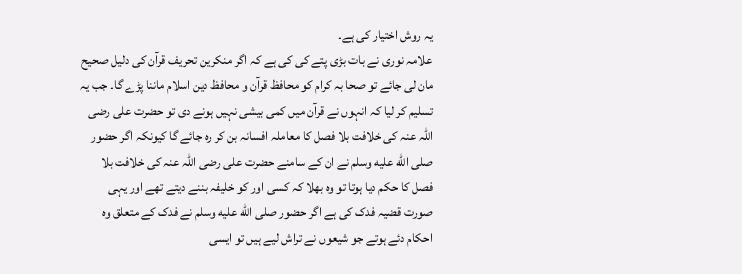یہ روش اختیار کی ہے۔
علامہ نوری نے بات بڑی پتے کی کی ہے کہ اگر منکرین تحریف قرآن کی دلیل صحیح مان لی جائے تو صحا بہ کرام کو محافظ قرآن و محافظ دین اسلام ماننا پڑے گا۔ جب یہ تسلیم کر لیا کہ انہوں نے قرآن میں کمی بیشی نہیں ہونے دی تو حضرت علی رضی اللّٰہ عنہ کی خلافت بلا فصل کا معاملہ افسانہ بن کر رہ جائے گا کیونکہ اگر حضور صلى الله عليه وسلم نے ان کے سامنے حضرت علی رضی اللّٰہ عنہ کی خلافت بلا فصل کا حکم دیا ہوتا تو وہ بھلا کہ کسی اور کو خلیفہ بننے دیتے تھے اور یہی صورت قضیہ فدک کی ہے اگر حضور صلى الله عليه وسلم نے فدک کے متعلق وہ احکام دئے ہوتے جو شیعوں نے تراش لیے ہیں تو ایسی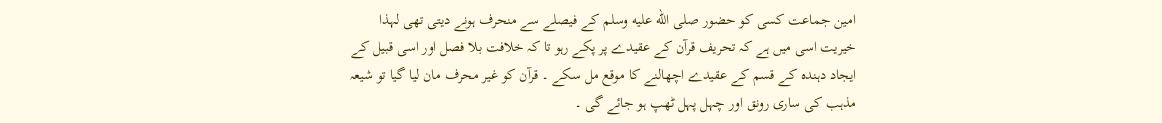امین جماعت کسی کو حضور صلى الله عليه وسلم کے فیصلے سے منحرف ہونے دیتی تھی لہذا خیریت اسی میں ہے کہ تحریف قرآن کے عقیدے پر پکے رہو تا کہ خلافت بلا فصل اور اسی قبیل کے ایجاد دہندہ کے قسم کے عقیدے اچھالنے کا موقع مل سکے ۔ قرآن کو غیر محرف مان لیا گیا تو شیعہ مذہب کی ساری رونق اور چہل پہل ٹھپ ہو جائے گی ۔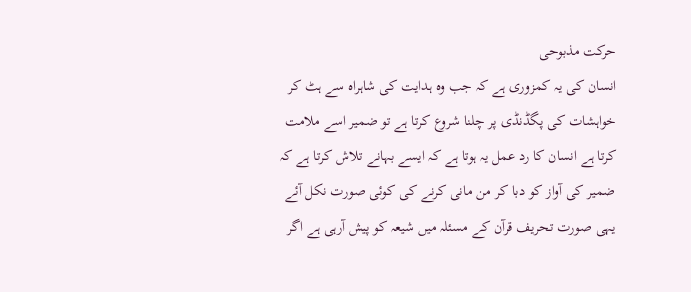حرکت مذبوحی
انسان کی یہ کمزوری ہے کہ جب وہ ہدایت کی شاہراہ سے ہٹ کر خواہشات کی پگڈنڈی پر چلنا شروع کرتا ہے تو ضمیر اسے ملامت کرتا ہے انسان کا رد عمل یہ ہوتا ہے کہ ایسے بہانے تلاش کرتا ہے کہ ضمیر کی آواز کو دبا کر من مانی کرنے کی کوئی صورت نکل آئے یہی صورت تحریف قرآن کے مسئلہ میں شیعہ کو پیش آرہی ہے اگر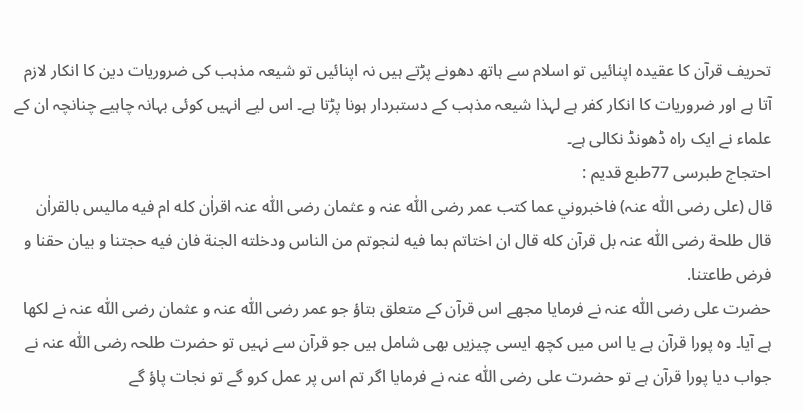تحریف قرآن کا عقیدہ اپنائیں تو اسلام سے ہاتھ دھونے پڑتے ہیں نہ اپنائیں تو شیعہ مذہب کی ضروریات دین کا انکار لازم آتا ہے اور ضروریات کا انکار کفر ہے لہذا شیعہ مذہب کے دستبردار ہونا پڑتا ہے۔ اس لیے انہیں کوئی بہانہ چاہیے چنانچہ ان کے علماء نے ایک راہ ڈھونڈ نکالی ہے۔
احتجاج طبرسی 77طبع قدیم :
قال (على رضی اللّٰہ عنہ) فاخبروني عما كتب عمر رضی اللّٰہ عنہ و عثمان رضی اللّٰہ عنہ اقراٰن كله ام فيه ماليس بالقراٰن قال طلحة رضی اللّٰہ عنہ بل قرآن كله قال ان اختاتم بما فيه لنجوتم من الناس ودخلته الجنة فان فيه حجتنا و بیان حقنا و فرض طاعتنا.
حضرت علی رضی اللّٰہ عنہ نے فرمایا مجھے اس قرآن کے متعلق بتاؤ جو عمر رضی اللّٰہ عنہ و عثمان رضی اللّٰہ عنہ نے لکھا ہے آیا۔ وہ پورا قرآن ہے یا اس میں کچھ ایسی چیزیں بھی شامل ہیں جو قرآن سے نہیں تو حضرت طلحہ رضی اللّٰہ عنہ نے جواب دیا پورا قرآن ہے تو حضرت علی رضی اللّٰہ عنہ نے فرمایا اگر تم اس پر عمل کرو گے تو نجات پاؤ گے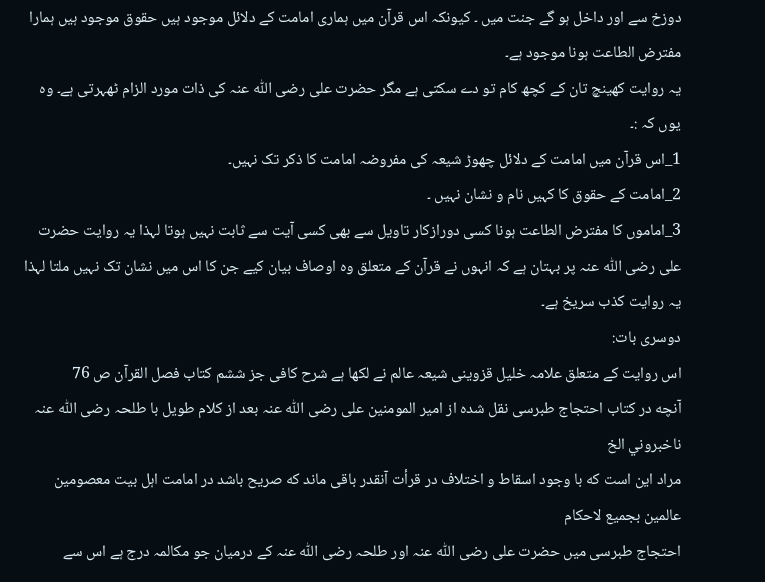دوزخ سے اور داخل ہو گے جنت میں ۔ کیونکہ اس قرآن میں ہماری امامت کے دلائل موجود ہیں حقوق موجود ہیں ہمارا مفترض الطاعت ہونا موجود ہے۔
یہ روایت کھینچ تان کے کچھ کام تو دے سکتی ہے مگر حضرت علی رضی اللّٰہ عنہ کی ذات مورد الزام ٹھہرتی ہے۔ وہ یوں کہ :۔
1_اس قرآن میں امامت کے دلائل چھوڑ شیعہ کی مفروضہ امامت کا ذکر تک نہیں۔
2_امامت کے حقوق کا کہیں نام و نشان نہیں ۔
3_اماموں کا مفترض الطاعت ہونا کسی دورازکار تاویل سے بھی کسی آیت سے ثابت نہیں ہوتا لہذا یہ روایت حضرت علی رضی اللّٰہ عنہ پر بہتان ہے کہ انہوں نے قرآن کے متعلق وہ اوصاف بیان کیے جن کا اس میں نشان تک نہیں ملتا لہذا یہ روایت کذب سریخ ہے۔
دوسری بات:
اس روایت کے متعلق علامہ خلیل قزوینی شیعہ عالم نے لکھا ہے شرح کافی جز ششم کتاب فصل القرآن ص 76
آنچه در کتاب احتجاج طبرسی نقل شده از امیر المومنین علی رضی اللّٰہ عنہ بعد از کلام طویل با طلحہ رضی اللّٰہ عنہ ناخبروني الخ
مراد این است که با وجود اسقاط و اختلاف در قرأت آنقدر باقی ماند که صریح باشد در امامت اہل بیت معصومین عالمین بجميع لاحكام
احتجاج طبرسی میں حضرت علی رضی اللّٰہ عنہ اور طلحہ رضی اللّٰہ عنہ کے درمیان جو مکالمہ درج ہے اس سے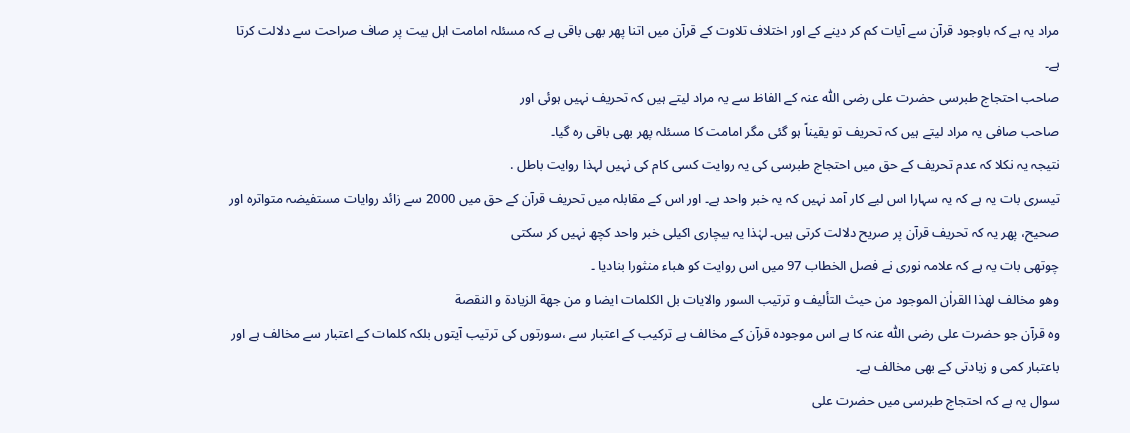مراد یہ ہے کہ باوجود قرآن سے آیات کم کر دینے کے اور اختلاف تلاوت کے قرآن میں اتنا پھر بھی باقی ہے کہ مسئلہ امامت اہل بیت پر صاف صراحت سے دلالت کرتا ہے۔
صاحب احتجاج طبرسی حضرت علی رضی اللّٰہ عنہ کے الفاظ سے یہ مراد لیتے ہیں کہ تحریف نہیں ہوئی اور
صاحب صافی یہ مراد لیتے ہیں کہ تحریف تو یقیناً ہو گئی مگر امامت کا مسئلہ پھر بھی باقی رہ گیا۔
نتیجہ یہ نکلا کہ عدم تحریف کے حق میں احتجاج طبرسی کی یہ روایت کسی کام کی نہیں لہذا روایت باطل .
تیسری بات یہ ہے کہ یہ سہارا اس لیے کار آمد نہیں کہ یہ خبر واحد ہے۔ اور اس کے مقابلہ میں تحریف قرآن کے حق میں 2000 سے زائد روایات مستفیضہ متواترہ اور صحیح، پھر یہ کہ تحریف قرآن پر صریح دلالت کرتی ہیں۔ لہٰذا یہ بیچاری اکیلی خبر واحد کچھ نہیں کر سکتی
چوتھی بات یہ ہے کہ علامہ نوری نے فصل الخطاب 97 میں اس روایت کو هباء منثورا بنادیا ۔
وهو مخالف لهذا القراٰن الموجود من حيث التأليف و ترتيب السور والايات بل الكلمات ايضا و من جهة الزيادة و النقصة
وہ قرآن جو حضرت علی رضی اللّٰہ عنہ کا ہے اس موجودہ قرآن کے مخالف ہے ترکیب کے اعتبار سے ،سورتوں کی ترتیب آیتوں بلکہ کلمات کے اعتبار سے مخالف ہے اور باعتبار کمی و زیادتی کے بھی مخالف ہے۔
سوال یہ ہے کہ احتجاج طبرسی میں حضرت علی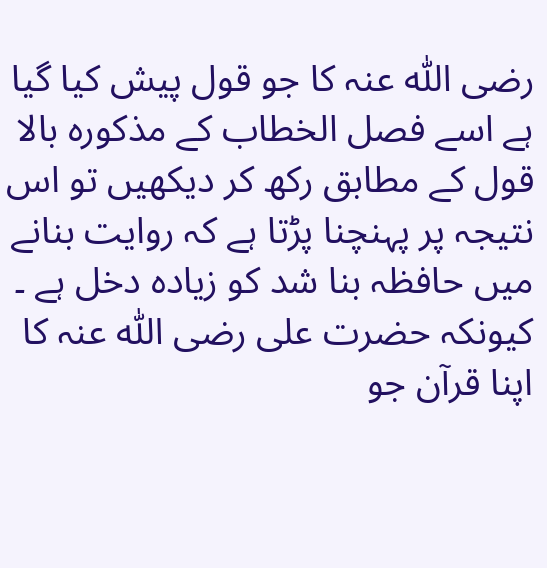رضی اللّٰہ عنہ کا جو قول پیش کیا گیا ہے اسے فصل الخطاب کے مذکورہ بالا قول کے مطابق رکھ کر دیکھیں تو اس نتیجہ پر پہنچنا پڑتا ہے کہ روایت بنانے میں حافظہ بنا شد کو زیادہ دخل ہے ۔ کیونکہ حضرت علی رضی اللّٰہ عنہ کا اپنا قرآن جو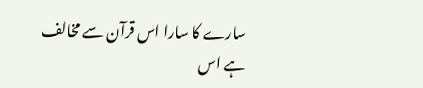سارے کا سارا اس قرآن سے مخالف ہے اس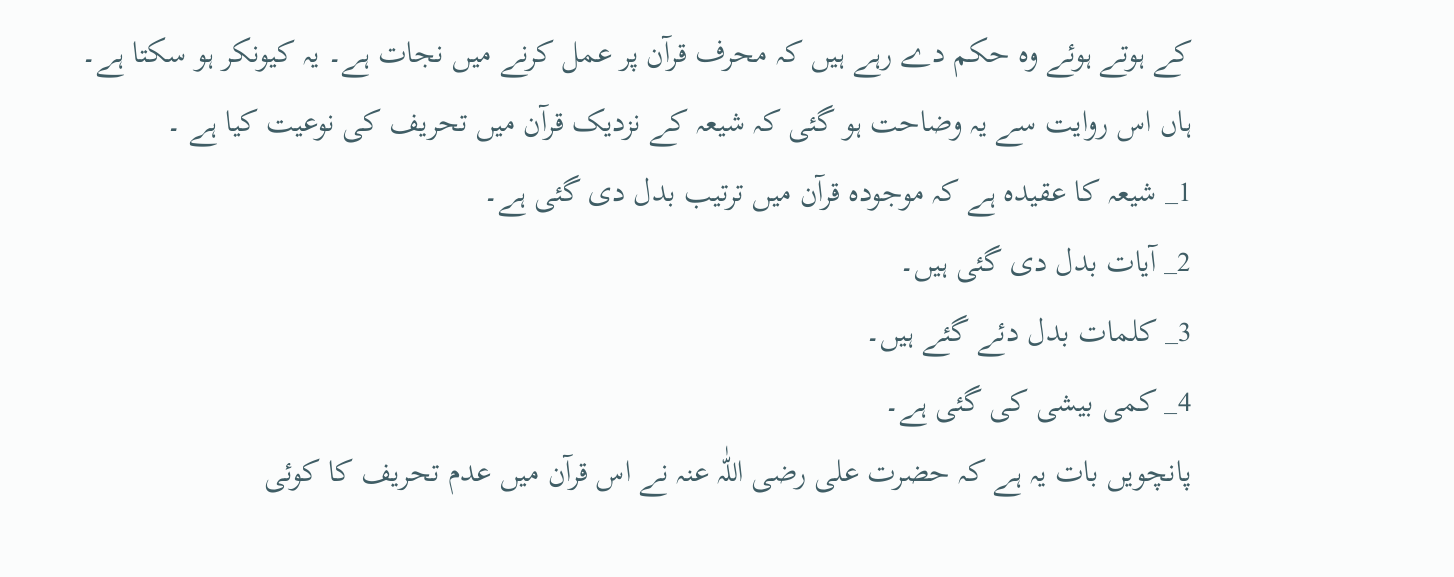کے ہوتے ہوئے وہ حکم دے رہے ہیں کہ محرف قرآن پر عمل کرنے میں نجات ہے۔ یہ کیونکر ہو سکتا ہے۔
ہاں اس روایت سے یہ وضاحت ہو گئی کہ شیعہ کے نزدیک قرآن میں تحریف کی نوعیت کیا ہے ۔
1_ شیعہ کا عقیدہ ہے کہ موجودہ قرآن میں ترتیب بدل دی گئی ہے۔
2_ آیات بدل دی گئی ہیں۔
3_ کلمات بدل دئے گئے ہیں۔
4_ کمی بیشی کی گئی ہے۔
پانچویں بات یہ ہے کہ حضرت علی رضی اللّٰہ عنہ نے اس قرآن میں عدم تحریف کا کوئی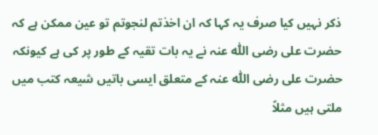ذکر نہیں کیا صرف یہ کہا کہ ان اخذتم لنجوتم تو عین ممکن ہے کہ حضرت علی رضی اللّٰہ عنہ نے یہ بات تقیہ کے طور پر کی ہے کیونکہ حضرت علی رضی اللّٰہ عنہ کے متعلق ایسی باتیں شیعہ کتب میں ملتی ہیں مثلاً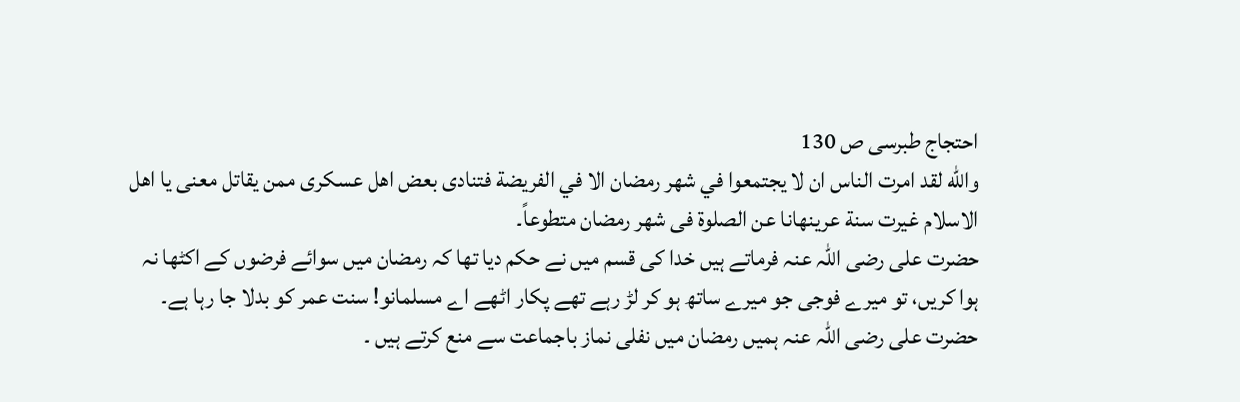احتجاج طبرسی ص 130
والله لقد امرت الناس ان لا يجتمعوا في شهر رمضان الا في الفريضة فتنادى بعض اهل عسکری ممن يقاتل معنی یا اهل الاسلام غيرت سنة عرينهانا عن الصلوة فی شھر رمضان متطوعاً۔
حضرت علی رضی اللّٰہ عنہ فرماتے ہیں خدا کی قسم میں نے حکم دیا تھا کہ رمضان میں سوائے فرضوں کے اکٹھا نہ ہوا کریں، تو میرے فوجی جو میرے ساتھ ہو کر لڑ رہے تھے پکار اٹھے اے مسلمانو! سنت عمر کو بدلا جا رہا ہے۔ حضرت علی رضی اللّٰہ عنہ ہمیں رمضان میں نفلی نماز باجماعت سے منع کرتے ہیں ۔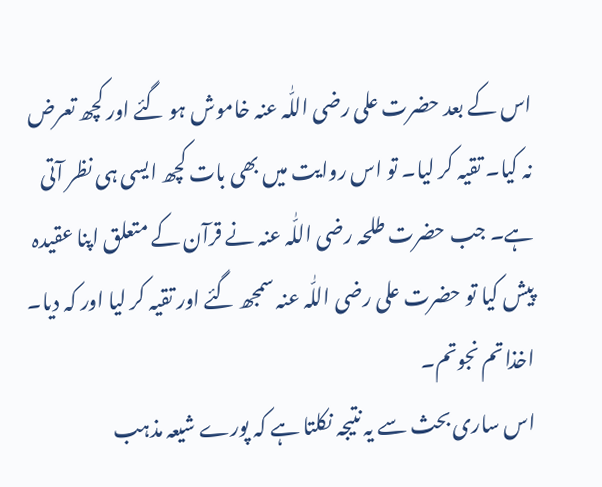اس کے بعد حضرت علی رضی اللّٰہ عنہ خاموش ہو گئے اور کچھ تعرض نہ کیا۔ تقیہ کر لیا۔ تو اس روایت میں بھی بات کچھ ایسی ہی نظر آتی ہے۔ جب حضرت طلحہ رضی اللّٰہ عنہ نے قرآن کے متعلق اپنا عقیدہ پیش کیا تو حضرت علی رضی اللّٰہ عنہ سمجھ گئے اور تقیہ کر لیا اور کہ دیا۔ اخذاتم نجوتم۔
اس ساری بحث سے یہ نتیجہ نکلتا ہے کہ پورے شیعہ مذہب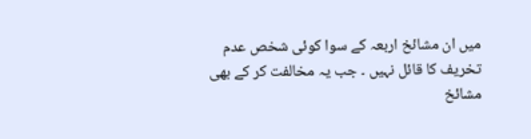میں ان مشائخ اربعہ کے سوا کوئی شخص عدم تخریف کا قائل نہیں ۔ جب یہ مخالفت کر کے بھی مشائخ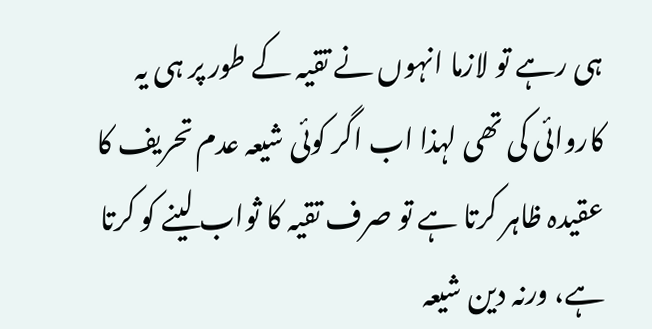ہی رہے تو لازما انہوں نے تقیہ کے طور پر ہی یہ کاروائی کی تھی لہذا اب اگر کوئی شیعہ عدم تحریف کا عقیدہ ظاہر کرتا ہے تو صرف تقیہ کا ثواب لینے کو کرتا ہے، ورنہ دین شیعہ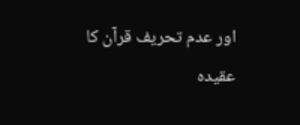اور عدم تحریف قرآن کا عقیدہ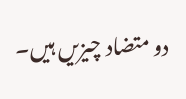دو متضاد چیزیں ہیں۔